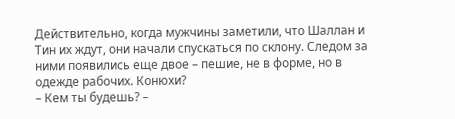Действительно, когда мужчины заметили, что Шаллан и Тин их ждут, они начали спускаться по склону. Следом за ними появились еще двое – пешие, не в форме, но в одежде рабочих. Конюхи?
– Кем ты будешь? –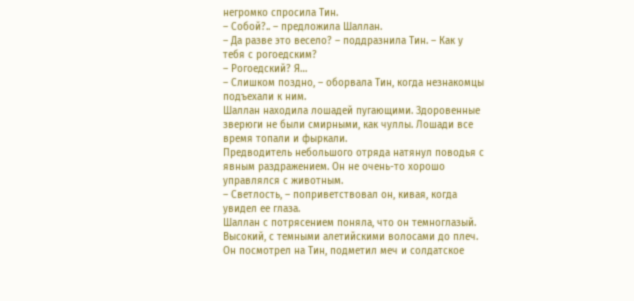негромко спросила Тин.
– Собой?.. – предложила Шаллан.
– Да разве это весело? – поддразнила Тин. – Как у тебя с рогоедским?
– Рогоедский? Я…
– Слишком поздно, – оборвала Тин, когда незнакомцы подъехали к ним.
Шаллан находила лошадей пугающими. Здоровенные зверюги не были смирными, как чуллы. Лошади все время топали и фыркали.
Предводитель небольшого отряда натянул поводья с явным раздражением. Он не очень-то хорошо управлялся с животным.
– Светлость, – поприветствовал он, кивая, когда увидел ее глаза.
Шаллан с потрясением поняла, что он темноглазый. Высокий, с темными алетийскими волосами до плеч. Он посмотрел на Тин, подметил меч и солдатское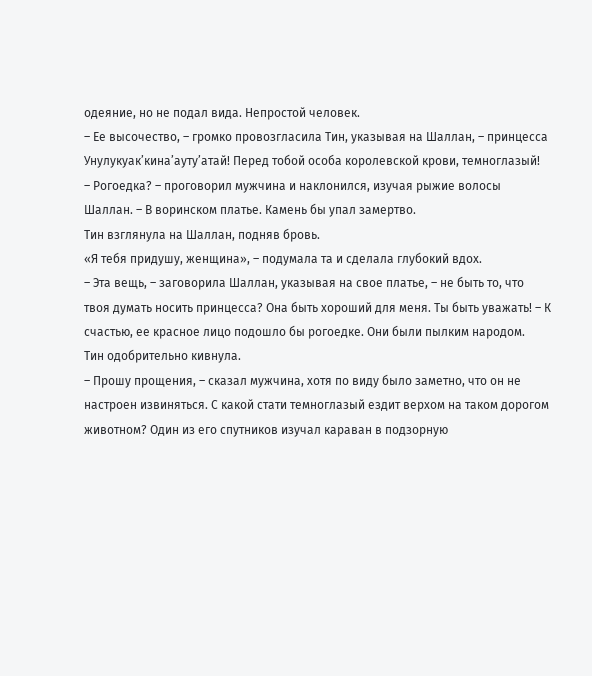одеяние, но не подал вида. Непростой человек.
– Ее высочество, – громко провозгласила Тин, указывая на Шаллан, – принцесса Унулукуак’кина’ауту’атай! Перед тобой особа королевской крови, темноглазый!
– Рогоедка? – проговорил мужчина и наклонился, изучая рыжие волосы Шаллан. – В воринском платье. Камень бы упал замертво.
Тин взглянула на Шаллан, подняв бровь.
«Я тебя придушу, женщина», – подумала та и сделала глубокий вдох.
– Эта вещь, – заговорила Шаллан, указывая на свое платье, – не быть то, что твоя думать носить принцесса? Она быть хороший для меня. Ты быть уважать! – К счастью, ее красное лицо подошло бы рогоедке. Они были пылким народом.
Тин одобрительно кивнула.
– Прошу прощения, – сказал мужчина, хотя по виду было заметно, что он не настроен извиняться. С какой стати темноглазый ездит верхом на таком дорогом животном? Один из его спутников изучал караван в подзорную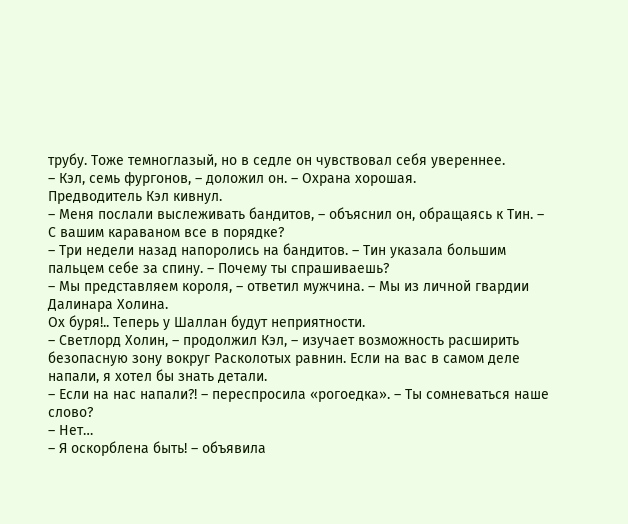трубу. Тоже темноглазый, но в седле он чувствовал себя увереннее.
– Кэл, семь фургонов, – доложил он. – Охрана хорошая.
Предводитель Кэл кивнул.
– Меня послали выслеживать бандитов, – объяснил он, обращаясь к Тин. – С вашим караваном все в порядке?
– Три недели назад напоролись на бандитов. – Тин указала большим пальцем себе за спину. – Почему ты спрашиваешь?
– Мы представляем короля, – ответил мужчина. – Мы из личной гвардии Далинара Холина.
Ох буря!.. Теперь у Шаллан будут неприятности.
– Светлорд Холин, – продолжил Кэл, – изучает возможность расширить безопасную зону вокруг Расколотых равнин. Если на вас в самом деле напали, я хотел бы знать детали.
– Если на нас напали?! – переспросила «рогоедка». – Ты сомневаться наше слово?
– Нет…
– Я оскорблена быть! – объявила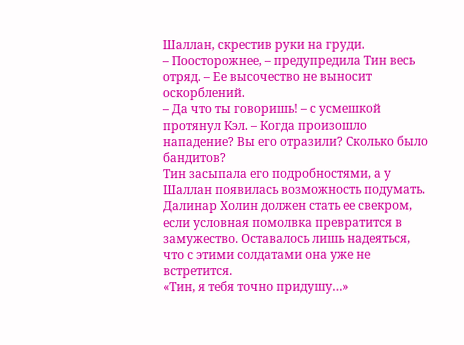Шаллан, скрестив руки на груди.
– Поосторожнее, – предупредила Тин весь отряд. – Ее высочество не выносит оскорблений.
– Да что ты говоришь! – с усмешкой протянул Кэл. – Когда произошло нападение? Вы его отразили? Сколько было бандитов?
Тин засыпала его подробностями, а у Шаллан появилась возможность подумать. Далинар Холин должен стать ее свекром, если условная помолвка превратится в замужество. Оставалось лишь надеяться, что с этими солдатами она уже не встретится.
«Тин, я тебя точно придушу…»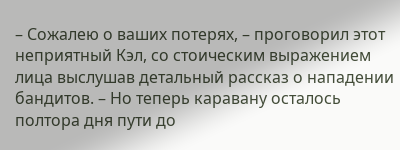– Сожалею о ваших потерях, – проговорил этот неприятный Кэл, со стоическим выражением лица выслушав детальный рассказ о нападении бандитов. – Но теперь каравану осталось полтора дня пути до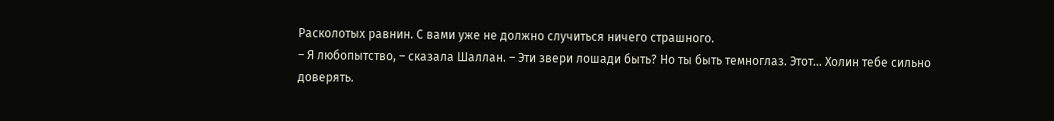Расколотых равнин. С вами уже не должно случиться ничего страшного.
– Я любопытство, – сказала Шаллан. – Эти звери лошади быть? Но ты быть темноглаз. Этот… Холин тебе сильно доверять.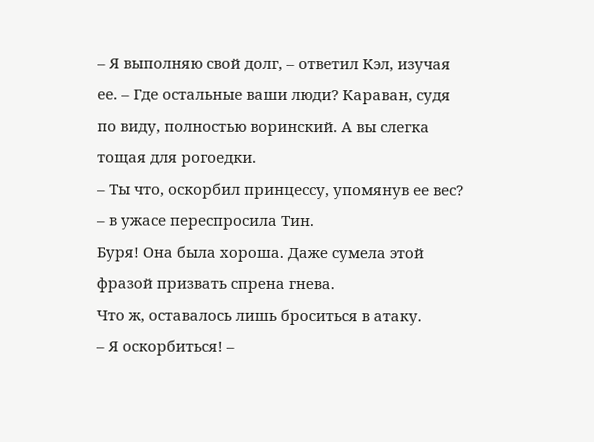– Я выполняю свой долг, – ответил Кэл, изучая ее. – Где остальные ваши люди? Караван, судя по виду, полностью воринский. А вы слегка тощая для рогоедки.
– Ты что, оскорбил принцессу, упомянув ее вес? – в ужасе переспросила Тин.
Буря! Она была хороша. Даже сумела этой фразой призвать спрена гнева.
Что ж, оставалось лишь броситься в атаку.
– Я оскорбиться! –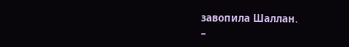завопила Шаллан.
–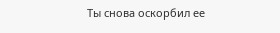Ты снова оскорбил ее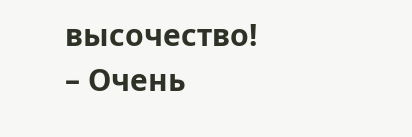высочество!
– Очень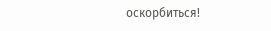оскорбиться!